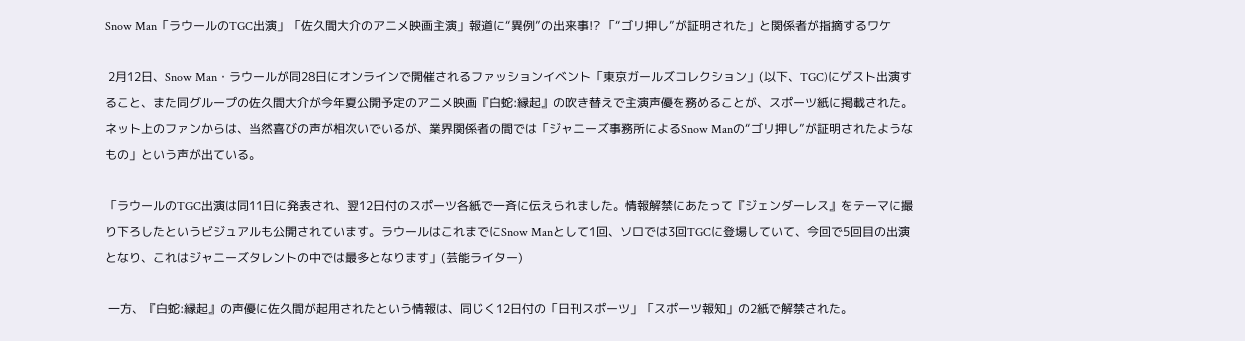Snow Man「ラウールのTGC出演」「佐久間大介のアニメ映画主演」報道に“異例”の出来事!? 「“ゴリ押し”が証明された」と関係者が指摘するワケ

 2月12日、Snow Man・ラウールが同28日にオンラインで開催されるファッションイベント「東京ガールズコレクション」(以下、TGC)にゲスト出演すること、また同グループの佐久間大介が今年夏公開予定のアニメ映画『白蛇:縁起』の吹き替えで主演声優を務めることが、スポーツ紙に掲載された。ネット上のファンからは、当然喜びの声が相次いでいるが、業界関係者の間では「ジャニーズ事務所によるSnow Manの“ゴリ押し”が証明されたようなもの」という声が出ている。

「ラウールのTGC出演は同11日に発表され、翌12日付のスポーツ各紙で一斉に伝えられました。情報解禁にあたって『ジェンダーレス』をテーマに撮り下ろしたというビジュアルも公開されています。ラウールはこれまでにSnow Manとして1回、ソロでは3回TGCに登場していて、今回で5回目の出演となり、これはジャニーズタレントの中では最多となります」(芸能ライター)

 一方、『白蛇:縁起』の声優に佐久間が起用されたという情報は、同じく12日付の「日刊スポーツ」「スポーツ報知」の2紙で解禁された。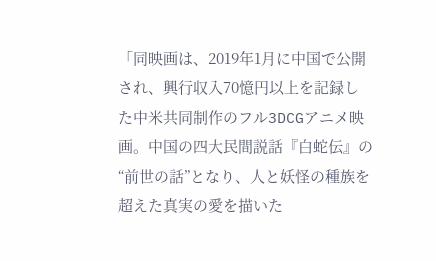「同映画は、2019年1月に中国で公開され、興行収入70憶円以上を記録した中米共同制作のフル3DCGアニメ映画。中国の四大民間説話『白蛇伝』の“前世の話”となり、人と妖怪の種族を超えた真実の愛を描いた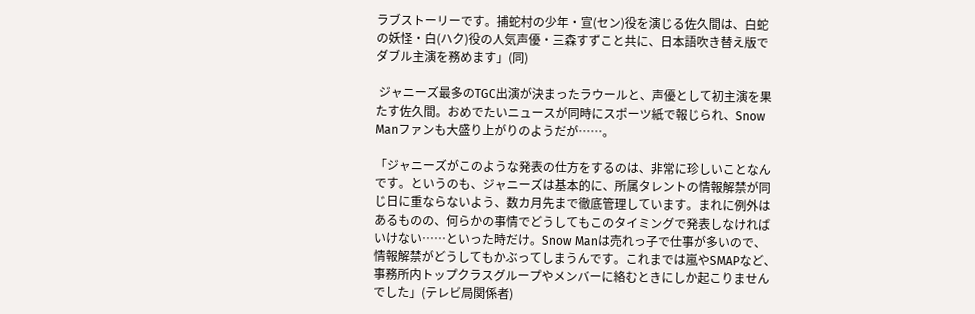ラブストーリーです。捕蛇村の少年・宣(セン)役を演じる佐久間は、白蛇の妖怪・白(ハク)役の人気声優・三森すずこと共に、日本語吹き替え版でダブル主演を務めます」(同)

 ジャニーズ最多のTGC出演が決まったラウールと、声優として初主演を果たす佐久間。おめでたいニュースが同時にスポーツ紙で報じられ、Snow Manファンも大盛り上がりのようだが……。

「ジャニーズがこのような発表の仕方をするのは、非常に珍しいことなんです。というのも、ジャニーズは基本的に、所属タレントの情報解禁が同じ日に重ならないよう、数カ月先まで徹底管理しています。まれに例外はあるものの、何らかの事情でどうしてもこのタイミングで発表しなければいけない……といった時だけ。Snow Manは売れっ子で仕事が多いので、情報解禁がどうしてもかぶってしまうんです。これまでは嵐やSMAPなど、事務所内トップクラスグループやメンバーに絡むときにしか起こりませんでした」(テレビ局関係者)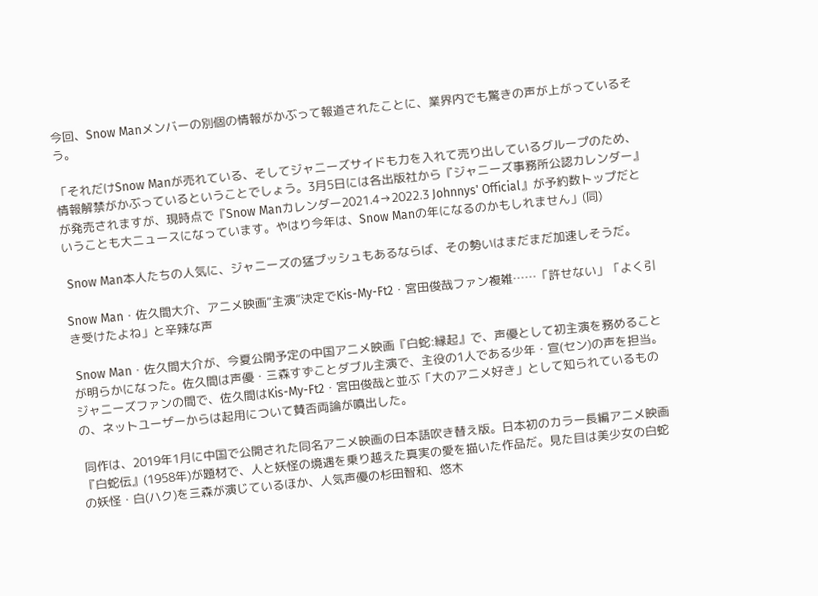今回、Snow Manメンバーの別個の情報がかぶって報道されたことに、業界内でも驚きの声が上がっているそう。

「それだけSnow Manが売れている、そしてジャニーズサイドも力を入れて売り出しているグループのため、情報解禁がかぶっているということでしょう。3月5日には各出版社から『ジャニーズ事務所公認カレンダー』が発売されますが、現時点で『Snow Manカレンダー2021.4→2022.3 Johnnys' Official』が予約数トップだということも大ニュースになっています。やはり今年は、Snow Manの年になるのかもしれません」(同)

 Snow Man本人たちの人気に、ジャニーズの猛プッシュもあるならば、その勢いはまだまだ加速しそうだ。

Snow Man・佐久間大介、アニメ映画“主演”決定でKis-My-Ft2・宮田俊哉ファン複雑……「許せない」「よく引き受けたよね」と辛辣な声

 Snow Man・佐久間大介が、今夏公開予定の中国アニメ映画『白蛇:縁起』で、声優として初主演を務めることが明らかになった。佐久間は声優・三森すずことダブル主演で、主役の1人である少年・宣(セン)の声を担当。ジャニーズファンの間で、佐久間はKis-My-Ft2・宮田俊哉と並ぶ「大のアニメ好き」として知られているものの、ネットユーザーからは起用について賛否両論が噴出した。

 同作は、2019年1月に中国で公開された同名アニメ映画の日本語吹き替え版。日本初のカラー長編アニメ映画『白蛇伝』(1958年)が題材で、人と妖怪の境遇を乗り越えた真実の愛を描いた作品だ。見た目は美少女の白蛇の妖怪・白(ハク)を三森が演じているほか、人気声優の杉田智和、悠木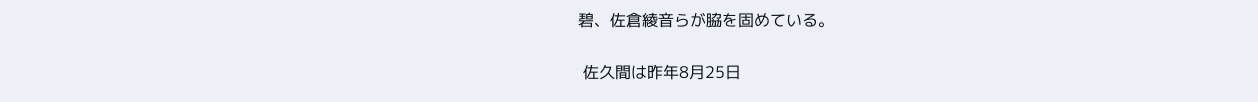碧、佐倉綾音らが脇を固めている。

 佐久間は昨年8月25日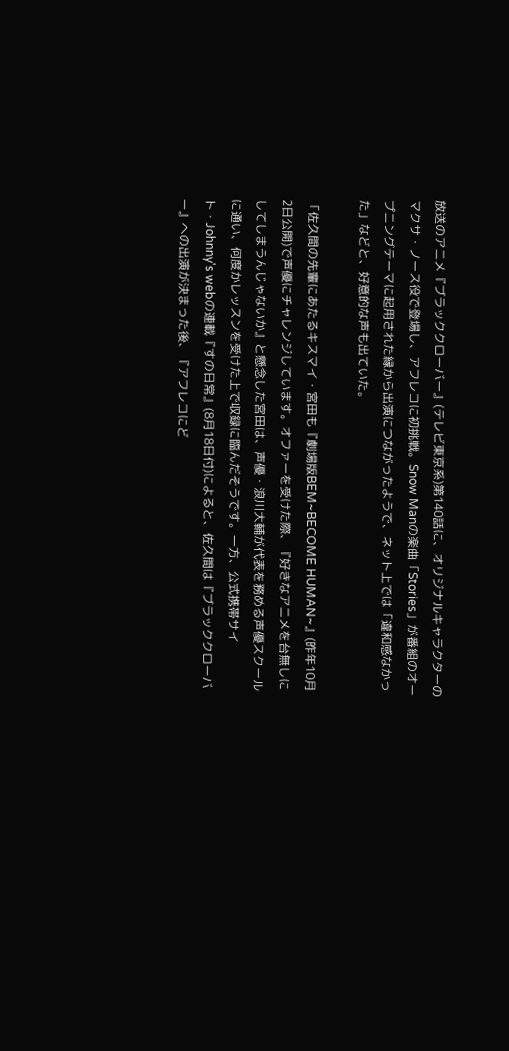放送のアニメ『ブラッククローバー』(テレビ東京系)第140話に、オリジナルキャラクターのマクサ・ノース役で登場し、アフレコに初挑戦。Snow Manの楽曲「Stories」が番組のオープニングテーマに起用された縁から出演につながったようで、ネット上では「違和感なかった」などと、好意的な声も出ていた。

「佐久間の先輩にあたるキスマイ・宮田も『劇場版BEM~BECOME HUMAN~』(昨年10月2日公開)で声優にチャレンジしています。オファーを受けた際、『好きなアニメを台無しにしてしまうんじゃないか』と懸念した宮田は、声優・浪川大輔が代表を務める声優スクールに通い、何度かレッスンを受けた上で収録に臨んだそうです。一方、公式携帯サイト・Johnny's webの連載『すの日常』(8月18日付)によると、佐久間は『ブラッククローバー』への出演が決まった後、『アフレコにど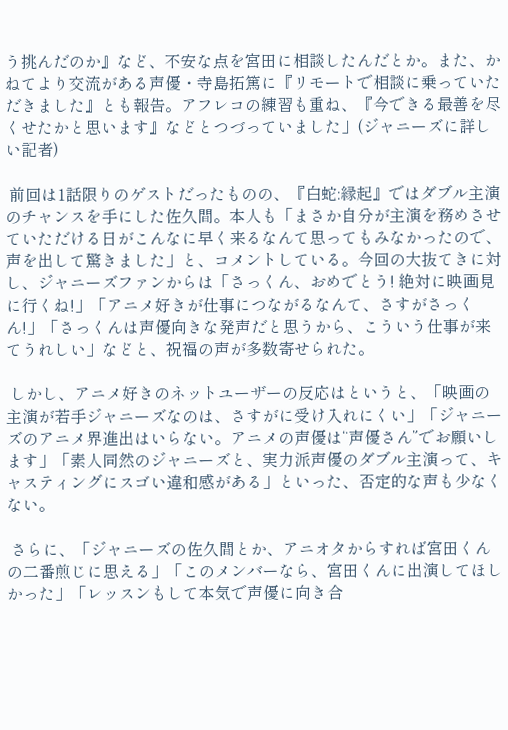う挑んだのか』など、不安な点を宮田に相談したんだとか。また、かねてより交流がある声優・寺島拓篤に『リモートで相談に乗っていただきました』とも報告。アフレコの練習も重ね、『今できる最善を尽くせたかと思います』などとつづっていました」(ジャニーズに詳しい記者)

 前回は1話限りのゲストだったものの、『白蛇:縁起』ではダブル主演のチャンスを手にした佐久間。本人も「まさか自分が主演を務めさせていただける日がこんなに早く来るなんて思ってもみなかったので、声を出して驚きました」と、コメントしている。今回の大抜てきに対し、ジャニーズファンからは「さっくん、おめでとう! 絶対に映画見に行くね!」「アニメ好きが仕事につながるなんて、さすがさっくん!」「さっくんは声優向きな発声だと思うから、こういう仕事が来てうれしい」などと、祝福の声が多数寄せられた。

 しかし、アニメ好きのネットユーザーの反応はというと、「映画の主演が若手ジャニーズなのは、さすがに受け入れにくい」「ジャニーズのアニメ界進出はいらない。アニメの声優は“声優さん”でお願いします」「素人同然のジャニーズと、実力派声優のダブル主演って、キャスティングにスゴい違和感がある」といった、否定的な声も少なくない。

 さらに、「ジャニーズの佐久間とか、アニオタからすれば宮田くんの二番煎じに思える」「このメンバーなら、宮田くんに出演してほしかった」「レッスンもして本気で声優に向き合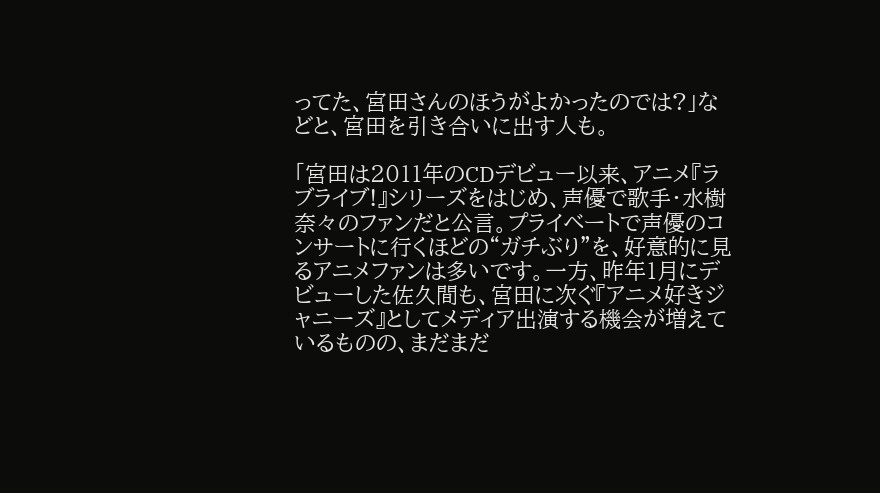ってた、宮田さんのほうがよかったのでは?」などと、宮田を引き合いに出す人も。

「宮田は2011年のCDデビュー以来、アニメ『ラブライブ!』シリーズをはじめ、声優で歌手・水樹奈々のファンだと公言。プライベートで声優のコンサートに行くほどの“ガチぶり”を、好意的に見るアニメファンは多いです。一方、昨年1月にデビューした佐久間も、宮田に次ぐ『アニメ好きジャニーズ』としてメディア出演する機会が増えているものの、まだまだ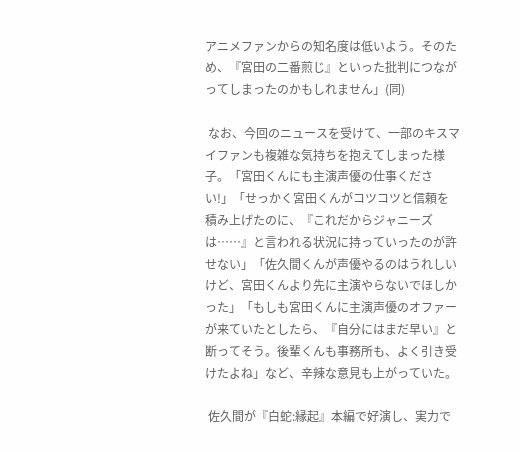アニメファンからの知名度は低いよう。そのため、『宮田の二番煎じ』といった批判につながってしまったのかもしれません」(同)

 なお、今回のニュースを受けて、一部のキスマイファンも複雑な気持ちを抱えてしまった様子。「宮田くんにも主演声優の仕事ください!」「せっかく宮田くんがコツコツと信頼を積み上げたのに、『これだからジャニーズは……』と言われる状況に持っていったのが許せない」「佐久間くんが声優やるのはうれしいけど、宮田くんより先に主演やらないでほしかった」「もしも宮田くんに主演声優のオファーが来ていたとしたら、『自分にはまだ早い』と断ってそう。後輩くんも事務所も、よく引き受けたよね」など、辛辣な意見も上がっていた。

 佐久間が『白蛇:縁起』本編で好演し、実力で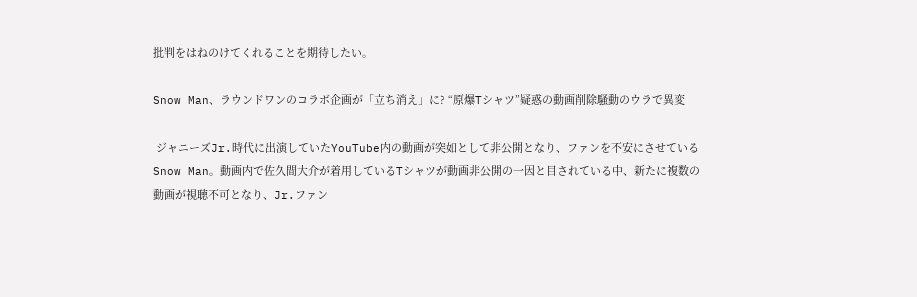批判をはねのけてくれることを期待したい。

Snow Man、ラウンドワンのコラボ企画が「立ち消え」に? “原爆Tシャツ”疑惑の動画削除騒動のウラで異変

 ジャニーズJr.時代に出演していたYouTube内の動画が突如として非公開となり、ファンを不安にさせているSnow Man。動画内で佐久間大介が着用しているTシャツが動画非公開の一因と目されている中、新たに複数の動画が視聴不可となり、Jr.ファン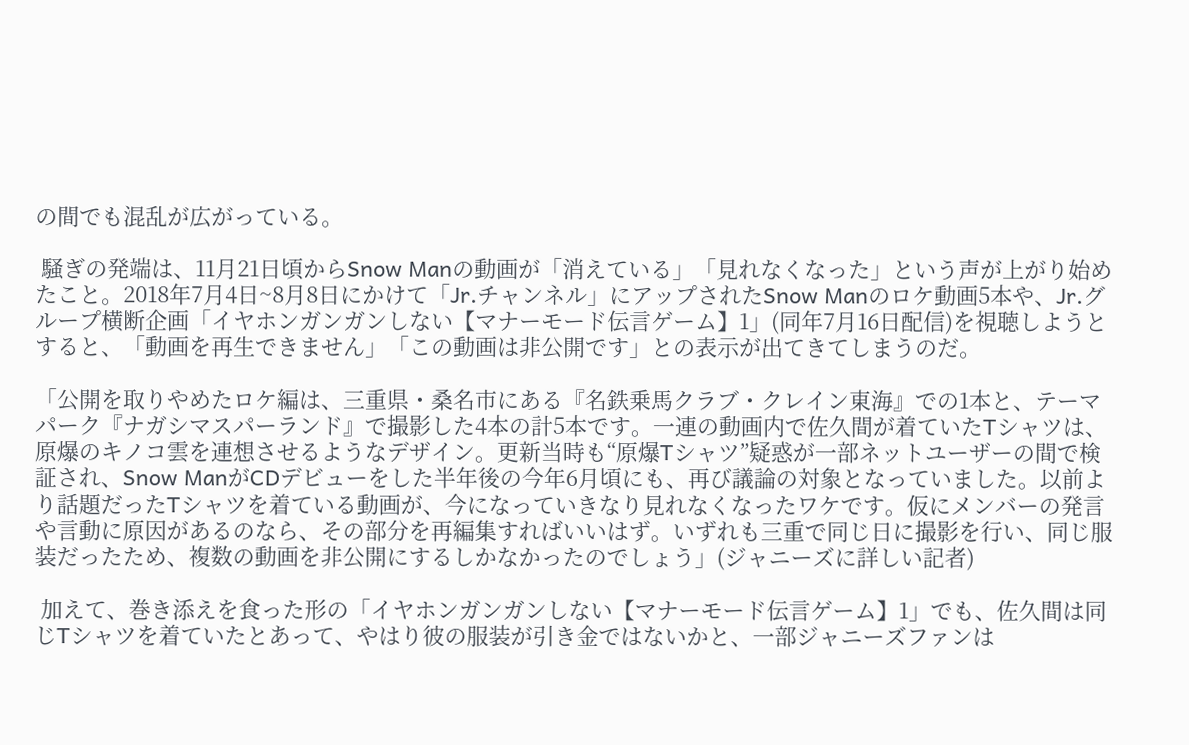の間でも混乱が広がっている。

 騒ぎの発端は、11月21日頃からSnow Manの動画が「消えている」「見れなくなった」という声が上がり始めたこと。2018年7月4日~8月8日にかけて「Jr.チャンネル」にアップされたSnow Manのロケ動画5本や、Jr.グループ横断企画「イヤホンガンガンしない【マナーモード伝言ゲーム】1」(同年7月16日配信)を視聴しようとすると、「動画を再生できません」「この動画は非公開です」との表示が出てきてしまうのだ。

「公開を取りやめたロケ編は、三重県・桑名市にある『名鉄乗馬クラブ・クレイン東海』での1本と、テーマパーク『ナガシマスパーランド』で撮影した4本の計5本です。一連の動画内で佐久間が着ていたTシャツは、原爆のキノコ雲を連想させるようなデザイン。更新当時も“原爆Tシャツ”疑惑が一部ネットユーザーの間で検証され、Snow ManがCDデビューをした半年後の今年6月頃にも、再び議論の対象となっていました。以前より話題だったTシャツを着ている動画が、今になっていきなり見れなくなったワケです。仮にメンバーの発言や言動に原因があるのなら、その部分を再編集すればいいはず。いずれも三重で同じ日に撮影を行い、同じ服装だったため、複数の動画を非公開にするしかなかったのでしょう」(ジャニーズに詳しい記者)

 加えて、巻き添えを食った形の「イヤホンガンガンしない【マナーモード伝言ゲーム】1」でも、佐久間は同じTシャツを着ていたとあって、やはり彼の服装が引き金ではないかと、一部ジャニーズファンは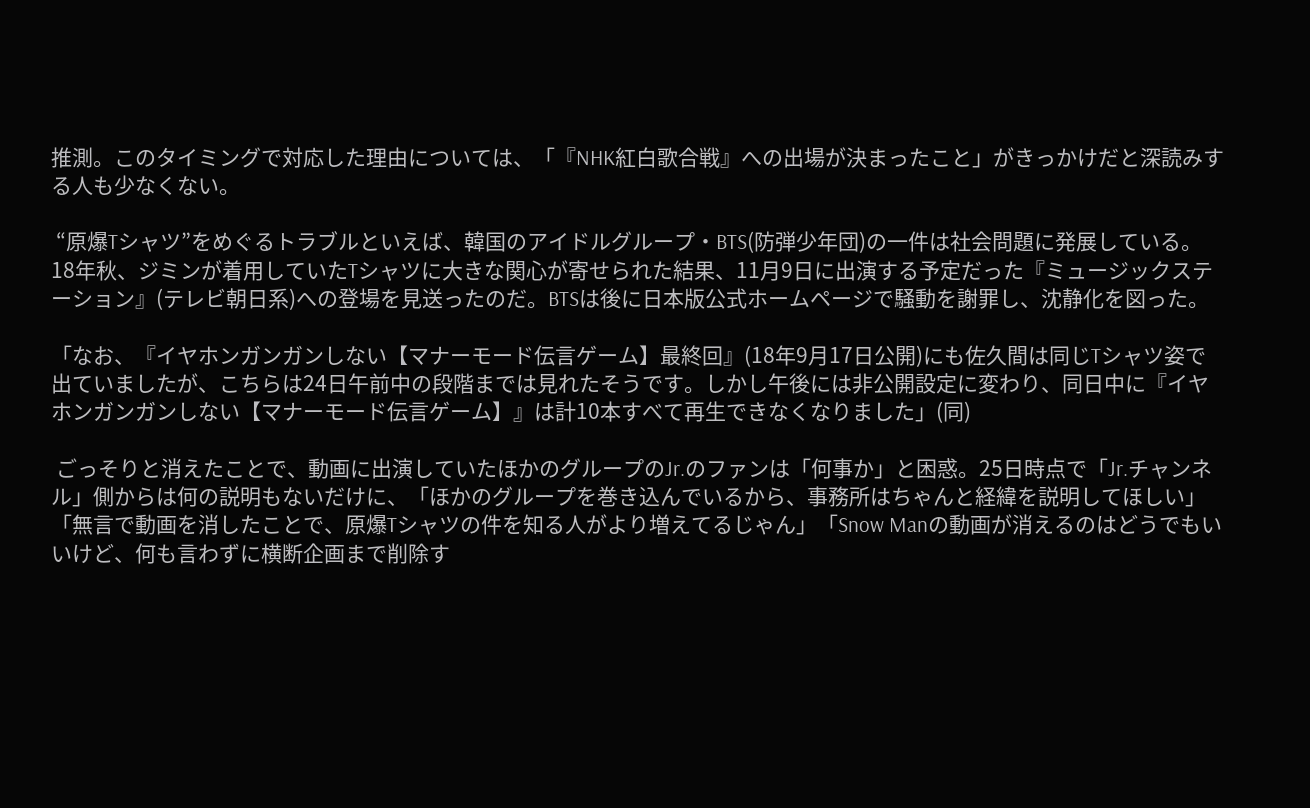推測。このタイミングで対応した理由については、「『NHK紅白歌合戦』への出場が決まったこと」がきっかけだと深読みする人も少なくない。

 “原爆Tシャツ”をめぐるトラブルといえば、韓国のアイドルグループ・BTS(防弾少年団)の一件は社会問題に発展している。18年秋、ジミンが着用していたTシャツに大きな関心が寄せられた結果、11月9日に出演する予定だった『ミュージックステーション』(テレビ朝日系)への登場を見送ったのだ。BTSは後に日本版公式ホームページで騒動を謝罪し、沈静化を図った。

「なお、『イヤホンガンガンしない【マナーモード伝言ゲーム】最終回』(18年9月17日公開)にも佐久間は同じTシャツ姿で出ていましたが、こちらは24日午前中の段階までは見れたそうです。しかし午後には非公開設定に変わり、同日中に『イヤホンガンガンしない【マナーモード伝言ゲーム】』は計10本すべて再生できなくなりました」(同)

 ごっそりと消えたことで、動画に出演していたほかのグループのJr.のファンは「何事か」と困惑。25日時点で「Jr.チャンネル」側からは何の説明もないだけに、「ほかのグループを巻き込んでいるから、事務所はちゃんと経緯を説明してほしい」「無言で動画を消したことで、原爆Tシャツの件を知る人がより増えてるじゃん」「Snow Manの動画が消えるのはどうでもいいけど、何も言わずに横断企画まで削除す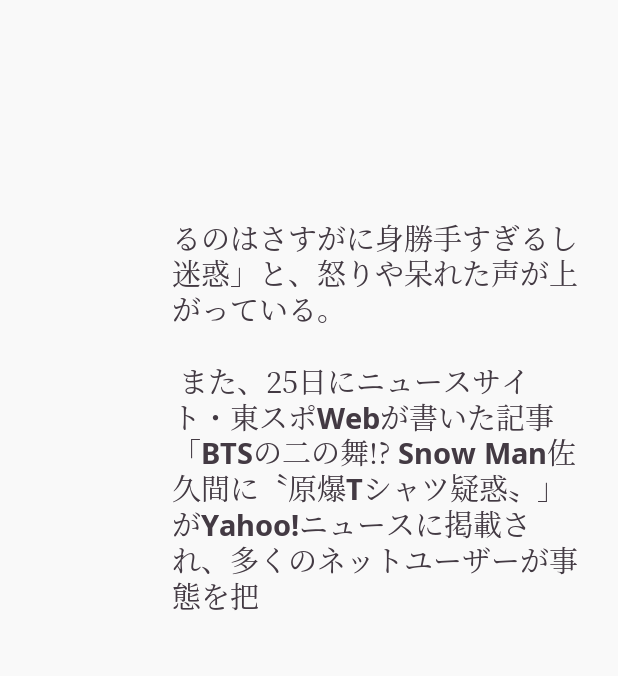るのはさすがに身勝手すぎるし迷惑」と、怒りや呆れた声が上がっている。

 また、25日にニュースサイト・東スポWebが書いた記事「BTSの二の舞!? Snow Man佐久間に〝原爆Tシャツ疑惑〟」がYahoo!ニュースに掲載され、多くのネットユーザーが事態を把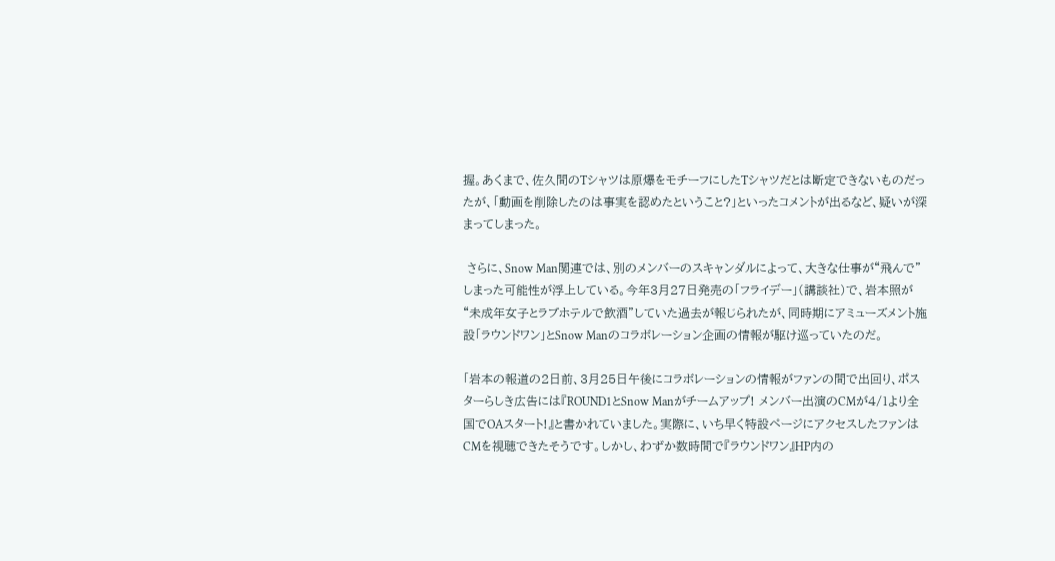握。あくまで、佐久間のTシャツは原爆をモチーフにしたTシャツだとは断定できないものだったが、「動画を削除したのは事実を認めたということ?」といったコメントが出るなど、疑いが深まってしまった。

 さらに、Snow Man関連では、別のメンバーのスキャンダルによって、大きな仕事が“飛んで”しまった可能性が浮上している。今年3月27日発売の「フライデー」(講談社)で、岩本照が“未成年女子とラブホテルで飲酒”していた過去が報じられたが、同時期にアミューズメント施設「ラウンドワン」とSnow Manのコラボレーション企画の情報が駆け巡っていたのだ。

「岩本の報道の2日前、3月25日午後にコラボレーションの情報がファンの間で出回り、ポスターらしき広告には『ROUND1とSnow Manがチームアップ! メンバー出演のCMが4/1より全国でOAスタート!』と書かれていました。実際に、いち早く特設ページにアクセスしたファンはCMを視聴できたそうです。しかし、わずか数時間で『ラウンドワン』HP内の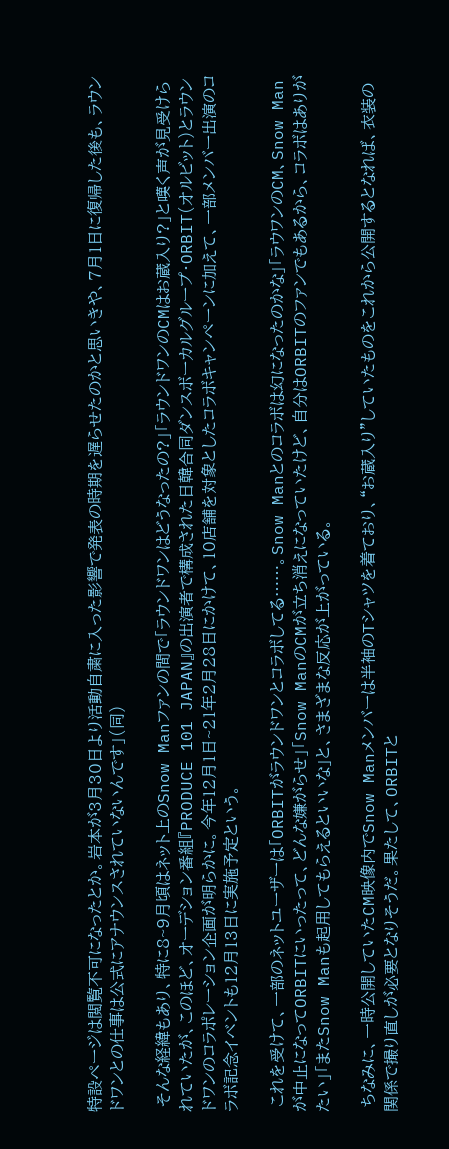特設ページは閲覧不可になったとか。岩本が3月30日より活動自粛に入った影響で発表の時期を遅らせたのかと思いきや、7月1日に復帰した後も、ラウンドワンとの仕事は公式にアナウンスされていないんです」(同)

 そんな経緯もあり、特に8~9月頃はネット上のSnow Manファンの間で「ラウンドワンはどうなったの?」「ラウンドワンのCMはお蔵入り?」と嘆く声が見受けられていたが、このほど、オーデション番組『PRODUCE 101 JAPAN』の出演者で構成された日韓合同ダンスボーカルグループ・ORBIT(オルビット)とラウンドワンのコラポレーション企画が明らかに。今年12月1日~21年2月28日にかけて、10店舗を対象としたコラボキャンペーンに加えて、一部メンバー出演のコラボ記念イベントも12月13日に実施予定という。

 これを受けて、一部のネットユーザーは「ORBITがラウンドワンとコラボしてる……。Snow Manとのコラボは幻になったのかな」「ラウワンのCM、Snow Manが中止になってORBITにいったって、どんな嫌がらせ」「Snow ManのCMが立ち消えになっていたけど、自分はORBITのファンでもあるから、コラボはありがたい」「またSnow Manも起用してもらえるといいな」と、さまざまな反応が上がっている。

 ちなみに、一時公開していたCM映像内でSnow Manメンバーは半袖のTシャツを着ており、“お蔵入り”していたものをこれから公開するとなれば、衣装の関係で撮り直しが必要となりそうだ。果たして、ORBITと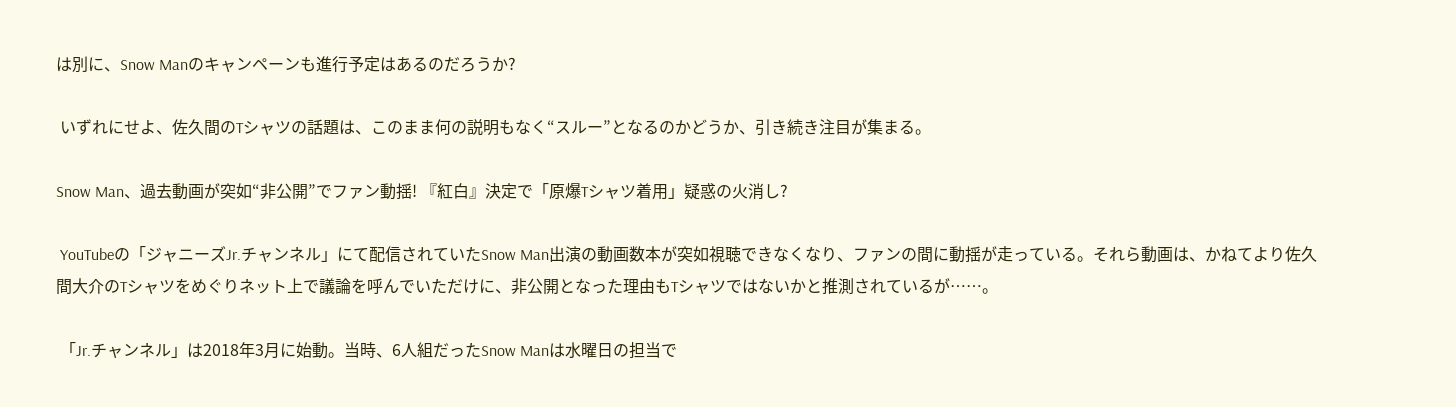は別に、Snow Manのキャンペーンも進行予定はあるのだろうか?

 いずれにせよ、佐久間のTシャツの話題は、このまま何の説明もなく“スルー”となるのかどうか、引き続き注目が集まる。

Snow Man、過去動画が突如“非公開”でファン動揺! 『紅白』決定で「原爆Tシャツ着用」疑惑の火消し?

 YouTubeの「ジャニーズJr.チャンネル」にて配信されていたSnow Man出演の動画数本が突如視聴できなくなり、ファンの間に動揺が走っている。それら動画は、かねてより佐久間大介のTシャツをめぐりネット上で議論を呼んでいただけに、非公開となった理由もTシャツではないかと推測されているが……。

 「Jr.チャンネル」は2018年3月に始動。当時、6人組だったSnow Manは水曜日の担当で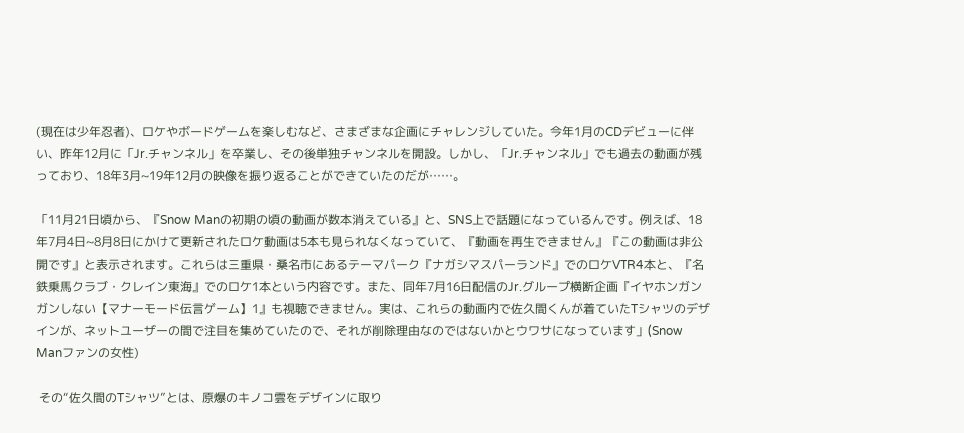(現在は少年忍者)、ロケやボードゲームを楽しむなど、さまざまな企画にチャレンジしていた。今年1月のCDデビューに伴い、昨年12月に「Jr.チャンネル」を卒業し、その後単独チャンネルを開設。しかし、「Jr.チャンネル」でも過去の動画が残っており、18年3月~19年12月の映像を振り返ることができていたのだが……。

「11月21日頃から、『Snow Manの初期の頃の動画が数本消えている』と、SNS上で話題になっているんです。例えば、18年7月4日~8月8日にかけて更新されたロケ動画は5本も見られなくなっていて、『動画を再生できません』『この動画は非公開です』と表示されます。これらは三重県・桑名市にあるテーマパーク『ナガシマスパーランド』でのロケVTR4本と、『名鉄乗馬クラブ・クレイン東海』でのロケ1本という内容です。また、同年7月16日配信のJr.グループ横断企画『イヤホンガンガンしない【マナーモード伝言ゲーム】1』も視聴できません。実は、これらの動画内で佐久間くんが着ていたTシャツのデザインが、ネットユーザーの間で注目を集めていたので、それが削除理由なのではないかとウワサになっています」(Snow Manファンの女性)

 その“佐久間のTシャツ”とは、原爆のキノコ雲をデザインに取り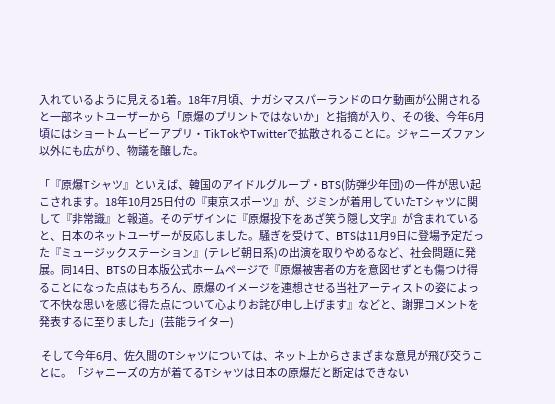入れているように見える1着。18年7月頃、ナガシマスパーランドのロケ動画が公開されると一部ネットユーザーから「原爆のプリントではないか」と指摘が入り、その後、今年6月頃にはショートムービーアプリ・TikTokやTwitterで拡散されることに。ジャニーズファン以外にも広がり、物議を醸した。

「『原爆Tシャツ』といえば、韓国のアイドルグループ・BTS(防弾少年団)の一件が思い起こされます。18年10月25日付の『東京スポーツ』が、ジミンが着用していたTシャツに関して『非常識』と報道。そのデザインに『原爆投下をあざ笑う隠し文字』が含まれていると、日本のネットユーザーが反応しました。騒ぎを受けて、BTSは11月9日に登場予定だった『ミュージックステーション』(テレビ朝日系)の出演を取りやめるなど、社会問題に発展。同14日、BTSの日本版公式ホームページで『原爆被害者の方を意図せずとも傷つけ得ることになった点はもちろん、原爆のイメージを連想させる当社アーティストの姿によって不快な思いを感じ得た点について心よりお詫び申し上げます』などと、謝罪コメントを発表するに至りました」(芸能ライター)

 そして今年6月、佐久間のTシャツについては、ネット上からさまざまな意見が飛び交うことに。「ジャニーズの方が着てるTシャツは日本の原爆だと断定はできない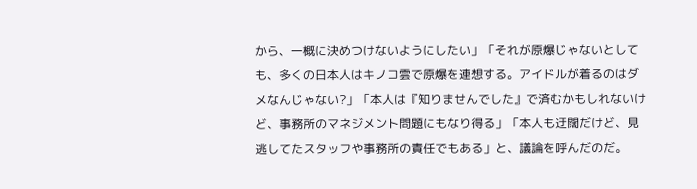から、一概に決めつけないようにしたい」「それが原爆じゃないとしても、多くの日本人はキノコ雲で原爆を連想する。アイドルが着るのはダメなんじゃない?」「本人は『知りませんでした』で済むかもしれないけど、事務所のマネジメント問題にもなり得る」「本人も迂闊だけど、見逃してたスタッフや事務所の責任でもある」と、議論を呼んだのだ。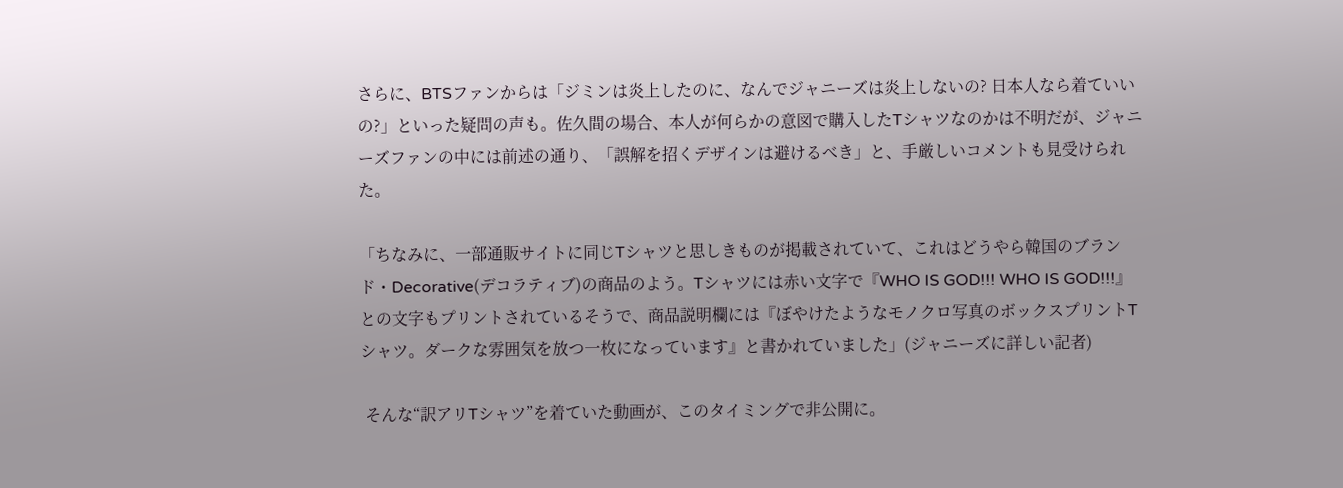さらに、BTSファンからは「ジミンは炎上したのに、なんでジャニーズは炎上しないの? 日本人なら着ていいの?」といった疑問の声も。佐久間の場合、本人が何らかの意図で購入したTシャツなのかは不明だが、ジャニーズファンの中には前述の通り、「誤解を招くデザインは避けるべき」と、手厳しいコメントも見受けられた。

「ちなみに、一部通販サイトに同じTシャツと思しきものが掲載されていて、これはどうやら韓国のブランド・Decorative(デコラティブ)の商品のよう。Tシャツには赤い文字で『WHO IS GOD!!! WHO IS GOD!!!』との文字もプリントされているそうで、商品説明欄には『ぼやけたようなモノクロ写真のボックスプリントTシャツ。ダークな雰囲気を放つ一枚になっています』と書かれていました」(ジャニーズに詳しい記者)

 そんな“訳アリTシャツ”を着ていた動画が、このタイミングで非公開に。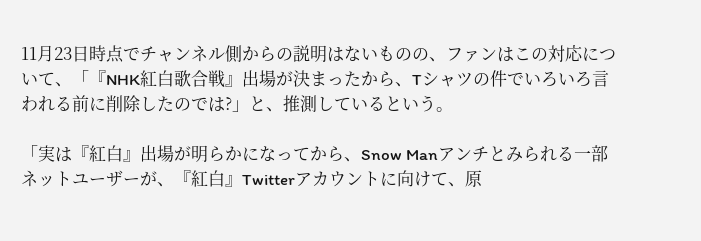11月23日時点でチャンネル側からの説明はないものの、ファンはこの対応について、「『NHK紅白歌合戦』出場が決まったから、Tシャツの件でいろいろ言われる前に削除したのでは?」と、推測しているという。

「実は『紅白』出場が明らかになってから、Snow Manアンチとみられる一部ネットユーザーが、『紅白』Twitterアカウントに向けて、原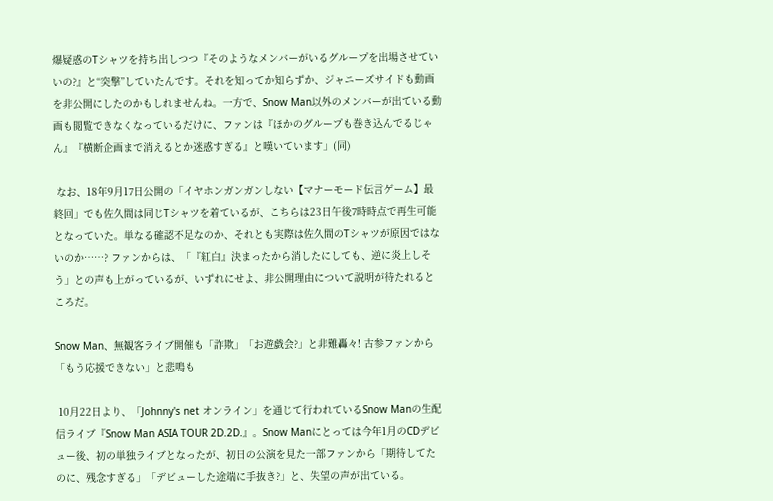爆疑惑のTシャツを持ち出しつつ『そのようなメンバーがいるグループを出場させていいの?』と“突撃”していたんです。それを知ってか知らずか、ジャニーズサイドも動画を非公開にしたのかもしれませんね。一方で、Snow Man以外のメンバーが出ている動画も閲覧できなくなっているだけに、ファンは『ほかのグループも巻き込んでるじゃん』『横断企画まで消えるとか迷惑すぎる』と嘆いています」(同)

 なお、18年9月17日公開の「イヤホンガンガンしない【マナーモード伝言ゲーム】最終回」でも佐久間は同じTシャツを着ているが、こちらは23日午後7時時点で再生可能となっていた。単なる確認不足なのか、それとも実際は佐久間のTシャツが原因ではないのか……? ファンからは、「『紅白』決まったから消したにしても、逆に炎上しそう」との声も上がっているが、いずれにせよ、非公開理由について説明が待たれるところだ。

Snow Man、無観客ライブ開催も「詐欺」「お遊戯会?」と非難轟々! 古参ファンから「もう応援できない」と悲鳴も

 10月22日より、「Johnny's net オンライン」を通じて行われているSnow Manの生配信ライブ『Snow Man ASIA TOUR 2D.2D.』。Snow Manにとっては今年1月のCDデビュー後、初の単独ライブとなったが、初日の公演を見た一部ファンから「期待してたのに、残念すぎる」「デビューした途端に手抜き?」と、失望の声が出ている。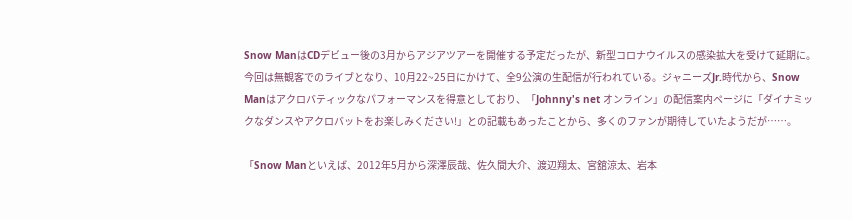Snow ManはCDデビュー後の3月からアジアツアーを開催する予定だったが、新型コロナウイルスの感染拡大を受けて延期に。今回は無観客でのライブとなり、10月22~25日にかけて、全9公演の生配信が行われている。ジャニーズJr.時代から、Snow Manはアクロバティックなパフォーマンスを得意としており、「Johnny's net オンライン」の配信案内ページに「ダイナミックなダンスやアクロバットをお楽しみください!」との記載もあったことから、多くのファンが期待していたようだが……。

「Snow Manといえば、2012年5月から深澤辰哉、佐久間大介、渡辺翔太、宮舘涼太、岩本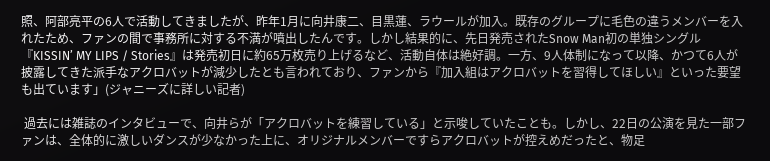照、阿部亮平の6人で活動してきましたが、昨年1月に向井康二、目黒蓮、ラウールが加入。既存のグループに毛色の違うメンバーを入れたため、ファンの間で事務所に対する不満が噴出したんです。しかし結果的に、先日発売されたSnow Man初の単独シングル『KISSIN’ MY LIPS / Stories』は発売初日に約65万枚売り上げるなど、活動自体は絶好調。一方、9人体制になって以降、かつて6人が披露してきた派手なアクロバットが減少したとも言われており、ファンから『加入組はアクロバットを習得してほしい』といった要望も出ています」(ジャニーズに詳しい記者)

 過去には雑誌のインタビューで、向井らが「アクロバットを練習している」と示唆していたことも。しかし、22日の公演を見た一部ファンは、全体的に激しいダンスが少なかった上に、オリジナルメンバーですらアクロバットが控えめだったと、物足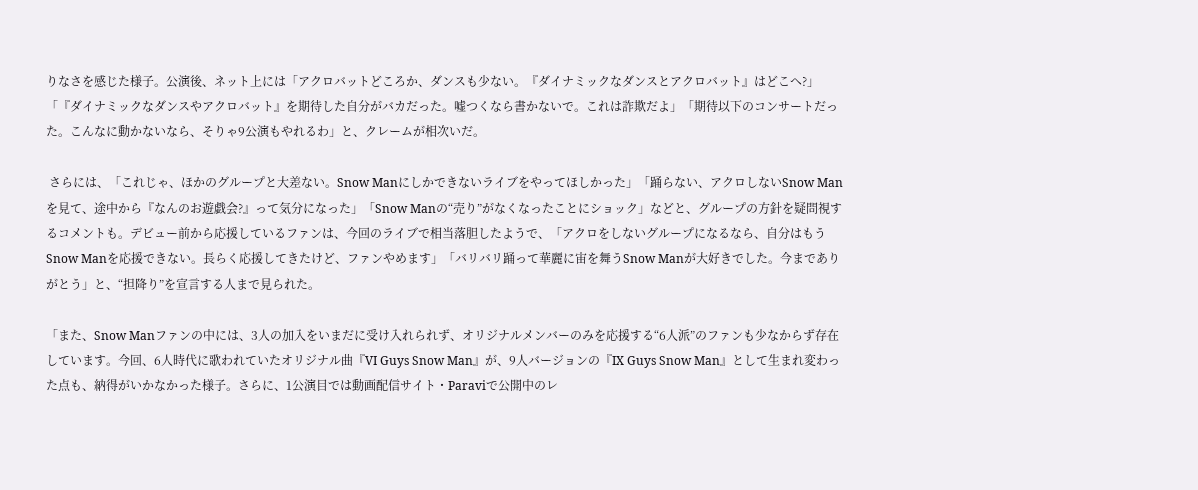りなさを感じた様子。公演後、ネット上には「アクロバットどころか、ダンスも少ない。『ダイナミックなダンスとアクロバット』はどこへ?」「『ダイナミックなダンスやアクロバット』を期待した自分がバカだった。嘘つくなら書かないで。これは詐欺だよ」「期待以下のコンサートだった。こんなに動かないなら、そりゃ9公演もやれるわ」と、クレームが相次いだ。

 さらには、「これじゃ、ほかのグループと大差ない。Snow Manにしかできないライブをやってほしかった」「踊らない、アクロしないSnow Manを見て、途中から『なんのお遊戯会?』って気分になった」「Snow Manの“売り”がなくなったことにショック」などと、グループの方針を疑問視するコメントも。デビュー前から応援しているファンは、今回のライブで相当落胆したようで、「アクロをしないグループになるなら、自分はもうSnow Manを応援できない。長らく応援してきたけど、ファンやめます」「バリバリ踊って華麗に宙を舞うSnow Manが大好きでした。今までありがとう」と、“担降り”を宣言する人まで見られた。

「また、Snow Manファンの中には、3人の加入をいまだに受け入れられず、オリジナルメンバーのみを応援する“6人派”のファンも少なからず存在しています。今回、6人時代に歌われていたオリジナル曲『VI Guys Snow Man』が、9人バージョンの『IX Guys Snow Man』として生まれ変わった点も、納得がいかなかった様子。さらに、1公演目では動画配信サイト・Paraviで公開中のレ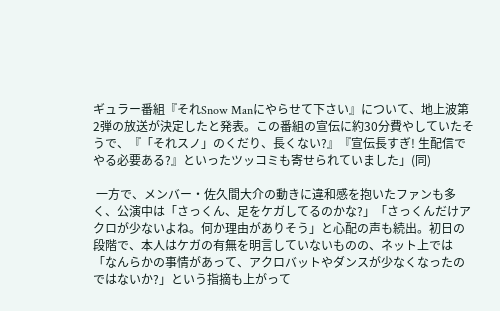ギュラー番組『それSnow Manにやらせて下さい』について、地上波第2弾の放送が決定したと発表。この番組の宣伝に約30分費やしていたそうで、『「それスノ」のくだり、長くない?』『宣伝長すぎ! 生配信でやる必要ある?』といったツッコミも寄せられていました」(同)

 一方で、メンバー・佐久間大介の動きに違和感を抱いたファンも多く、公演中は「さっくん、足をケガしてるのかな?」「さっくんだけアクロが少ないよね。何か理由がありそう」と心配の声も続出。初日の段階で、本人はケガの有無を明言していないものの、ネット上では「なんらかの事情があって、アクロバットやダンスが少なくなったのではないか?」という指摘も上がって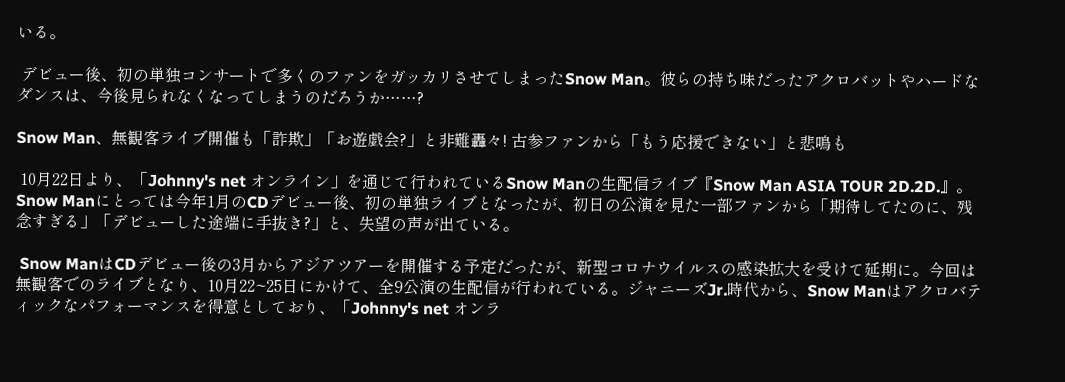いる。

 デビュー後、初の単独コンサートで多くのファンをガッカリさせてしまったSnow Man。彼らの持ち味だったアクロバットやハードなダンスは、今後見られなくなってしまうのだろうか……?

Snow Man、無観客ライブ開催も「詐欺」「お遊戯会?」と非難轟々! 古参ファンから「もう応援できない」と悲鳴も

 10月22日より、「Johnny's net オンライン」を通じて行われているSnow Manの生配信ライブ『Snow Man ASIA TOUR 2D.2D.』。Snow Manにとっては今年1月のCDデビュー後、初の単独ライブとなったが、初日の公演を見た一部ファンから「期待してたのに、残念すぎる」「デビューした途端に手抜き?」と、失望の声が出ている。

 Snow ManはCDデビュー後の3月からアジアツアーを開催する予定だったが、新型コロナウイルスの感染拡大を受けて延期に。今回は無観客でのライブとなり、10月22~25日にかけて、全9公演の生配信が行われている。ジャニーズJr.時代から、Snow Manはアクロバティックなパフォーマンスを得意としており、「Johnny's net オンラ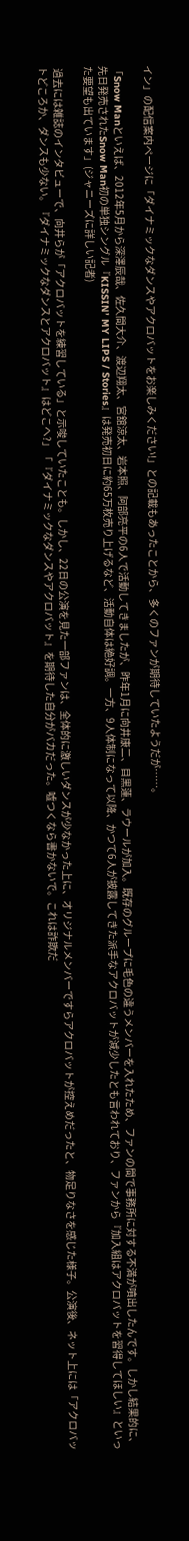イン」の配信案内ページに「ダイナミックなダンスやアクロバットをお楽しみください!」との記載もあったことから、多くのファンが期待していたようだが……。

「Snow Manといえば、2012年5月から深澤辰哉、佐久間大介、渡辺翔太、宮舘涼太、岩本照、阿部亮平の6人で活動してきましたが、昨年1月に向井康二、目黒蓮、ラウールが加入。既存のグループに毛色の違うメンバーを入れたため、ファンの間で事務所に対する不満が噴出したんです。しかし結果的に、先日発売されたSnow Man初の単独シングル『KISSIN’ MY LIPS / Stories』は発売初日に約65万枚売り上げるなど、活動自体は絶好調。一方、9人体制になって以降、かつて6人が披露してきた派手なアクロバットが減少したとも言われており、ファンから『加入組はアクロバットを習得してほしい』といった要望も出ています」(ジャニーズに詳しい記者)

 過去には雑誌のインタビューで、向井らが「アクロバットを練習している」と示唆していたことも。しかし、22日の公演を見た一部ファンは、全体的に激しいダンスが少なかった上に、オリジナルメンバーですらアクロバットが控えめだったと、物足りなさを感じた様子。公演後、ネット上には「アクロバットどころか、ダンスも少ない。『ダイナミックなダンスとアクロバット』はどこへ?」「『ダイナミックなダンスやアクロバット』を期待した自分がバカだった。嘘つくなら書かないで。これは詐欺だ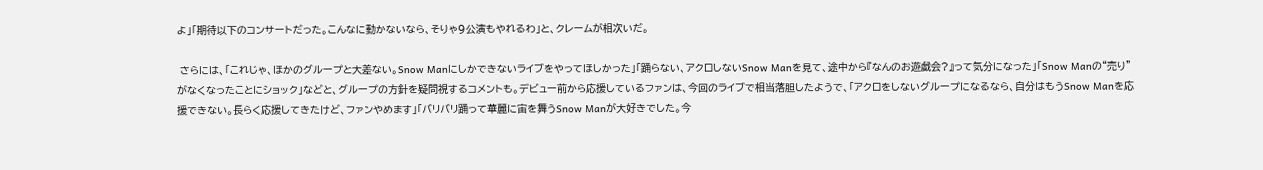よ」「期待以下のコンサートだった。こんなに動かないなら、そりゃ9公演もやれるわ」と、クレームが相次いだ。

 さらには、「これじゃ、ほかのグループと大差ない。Snow Manにしかできないライブをやってほしかった」「踊らない、アクロしないSnow Manを見て、途中から『なんのお遊戯会?』って気分になった」「Snow Manの“売り”がなくなったことにショック」などと、グループの方針を疑問視するコメントも。デビュー前から応援しているファンは、今回のライブで相当落胆したようで、「アクロをしないグループになるなら、自分はもうSnow Manを応援できない。長らく応援してきたけど、ファンやめます」「バリバリ踊って華麗に宙を舞うSnow Manが大好きでした。今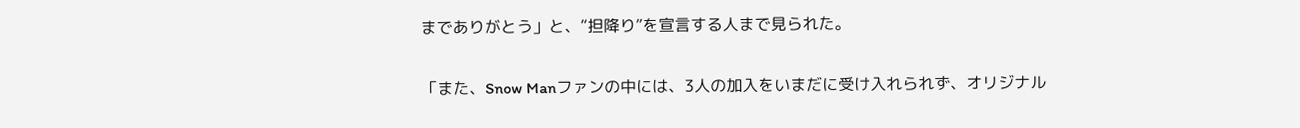までありがとう」と、“担降り”を宣言する人まで見られた。

「また、Snow Manファンの中には、3人の加入をいまだに受け入れられず、オリジナル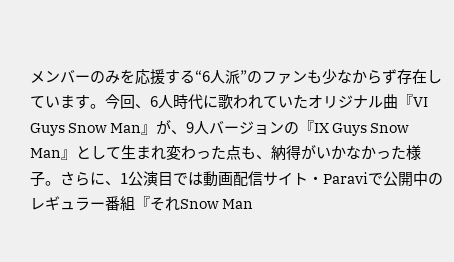メンバーのみを応援する“6人派”のファンも少なからず存在しています。今回、6人時代に歌われていたオリジナル曲『VI Guys Snow Man』が、9人バージョンの『IX Guys Snow Man』として生まれ変わった点も、納得がいかなかった様子。さらに、1公演目では動画配信サイト・Paraviで公開中のレギュラー番組『それSnow Man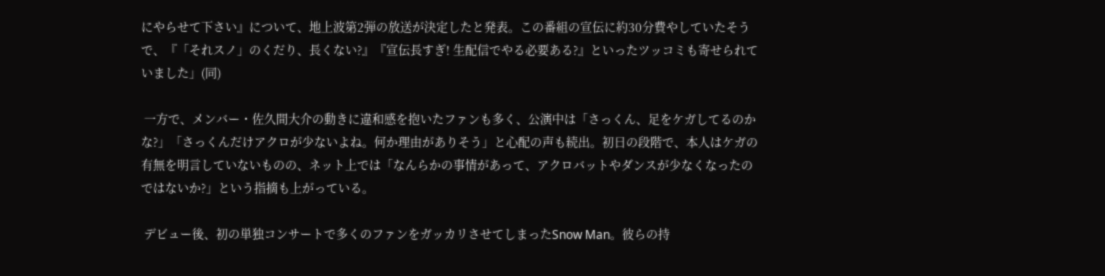にやらせて下さい』について、地上波第2弾の放送が決定したと発表。この番組の宣伝に約30分費やしていたそうで、『「それスノ」のくだり、長くない?』『宣伝長すぎ! 生配信でやる必要ある?』といったツッコミも寄せられていました」(同)

 一方で、メンバー・佐久間大介の動きに違和感を抱いたファンも多く、公演中は「さっくん、足をケガしてるのかな?」「さっくんだけアクロが少ないよね。何か理由がありそう」と心配の声も続出。初日の段階で、本人はケガの有無を明言していないものの、ネット上では「なんらかの事情があって、アクロバットやダンスが少なくなったのではないか?」という指摘も上がっている。

 デビュー後、初の単独コンサートで多くのファンをガッカリさせてしまったSnow Man。彼らの持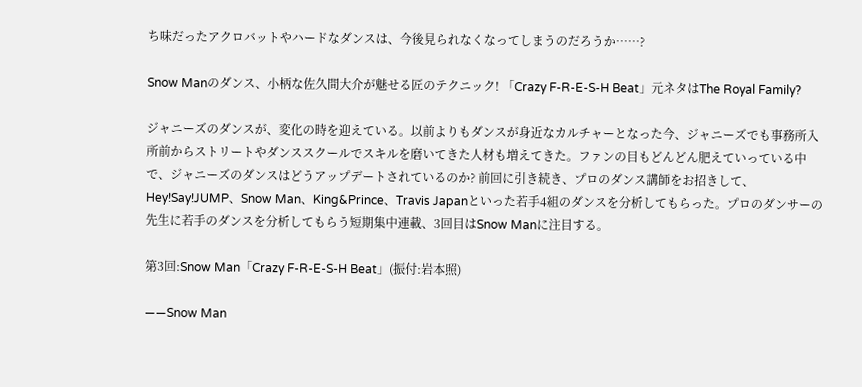ち味だったアクロバットやハードなダンスは、今後見られなくなってしまうのだろうか……?

Snow Manのダンス、小柄な佐久間大介が魅せる匠のテクニック! 「Crazy F-R-E-S-H Beat」元ネタはThe Royal Family?

ジャニーズのダンスが、変化の時を迎えている。以前よりもダンスが身近なカルチャーとなった今、ジャニーズでも事務所入所前からストリートやダンススクールでスキルを磨いてきた人材も増えてきた。ファンの目もどんどん肥えていっている中で、ジャニーズのダンスはどうアップデートされているのか? 前回に引き続き、プロのダンス講師をお招きして、Hey!Say!JUMP、Snow Man、King&Prince、Travis Japanといった若手4組のダンスを分析してもらった。プロのダンサーの先生に若手のダンスを分析してもらう短期集中連載、3回目はSnow Manに注目する。

第3回:Snow Man「Crazy F-R-E-S-H Beat」(振付:岩本照)

――Snow Man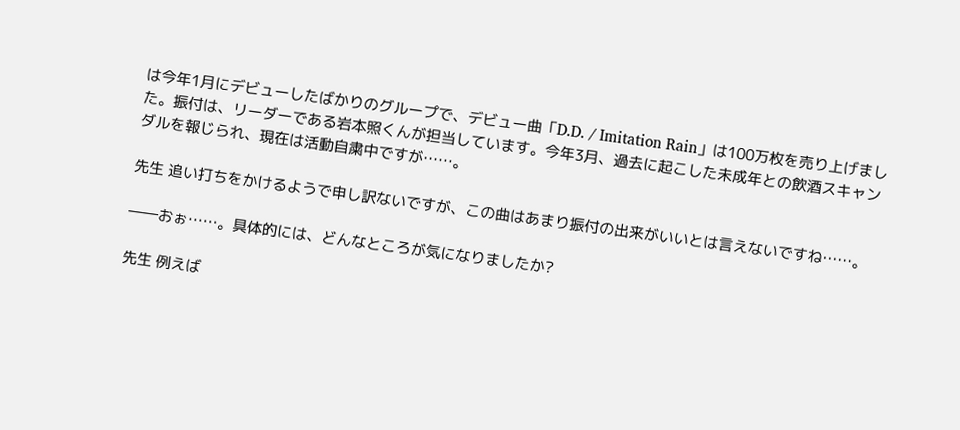は今年1月にデビューしたばかりのグループで、デビュー曲「D.D. / Imitation Rain」は100万枚を売り上げました。振付は、リーダーである岩本照くんが担当しています。今年3月、過去に起こした未成年との飲酒スキャンダルを報じられ、現在は活動自粛中ですが……。

先生 追い打ちをかけるようで申し訳ないですが、この曲はあまり振付の出来がいいとは言えないですね……。

――おぉ……。具体的には、どんなところが気になりましたか?

先生 例えば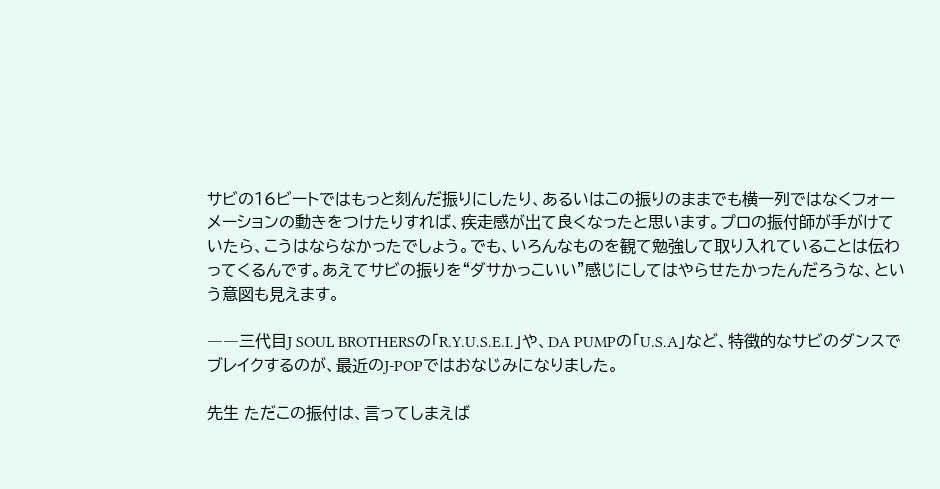サビの16ビートではもっと刻んだ振りにしたり、あるいはこの振りのままでも横一列ではなくフォーメーションの動きをつけたりすれば、疾走感が出て良くなったと思います。プロの振付師が手がけていたら、こうはならなかったでしょう。でも、いろんなものを観て勉強して取り入れていることは伝わってくるんです。あえてサビの振りを“ダサかっこいい”感じにしてはやらせたかったんだろうな、という意図も見えます。

――三代目J SOUL BROTHERSの「R.Y.U.S.E.I.」や、DA PUMPの「U.S.A」など、特徴的なサビのダンスでブレイクするのが、最近のJ-POPではおなじみになりました。

先生 ただこの振付は、言ってしまえば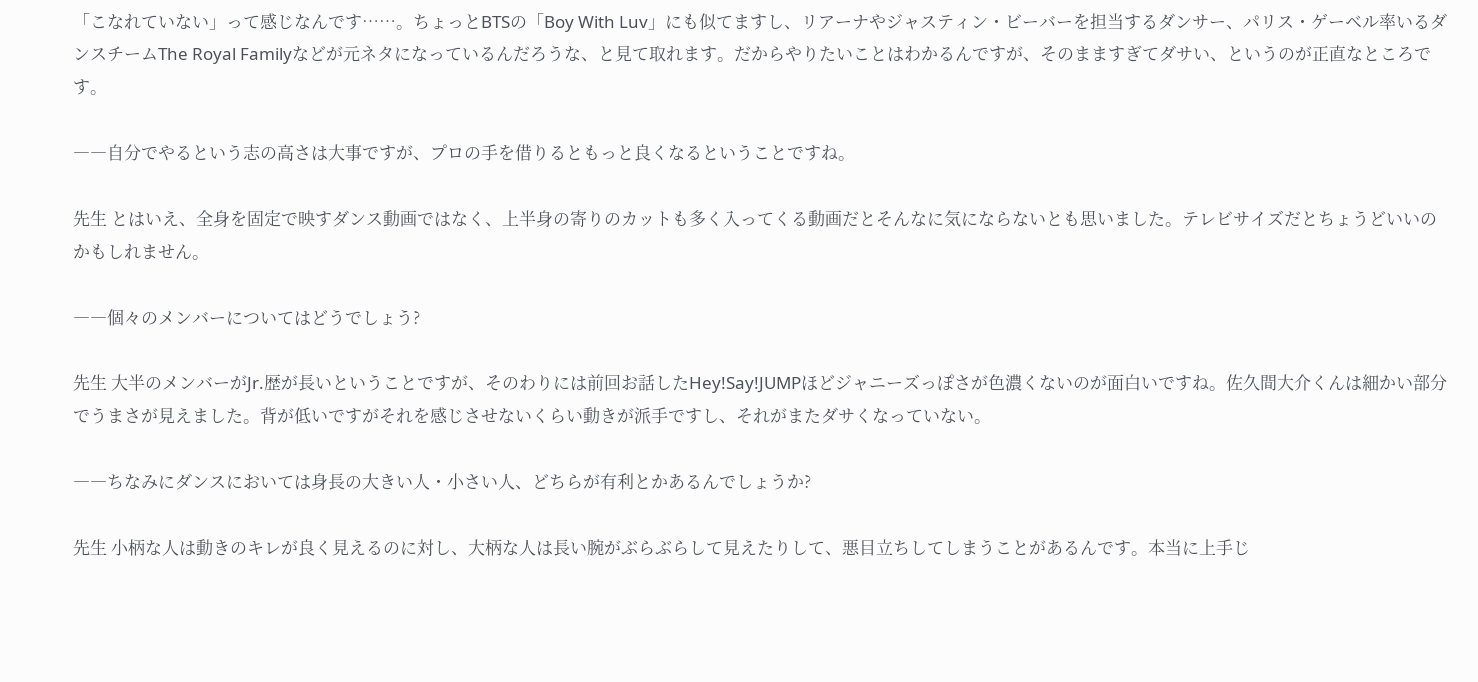「こなれていない」って感じなんです……。ちょっとBTSの「Boy With Luv」にも似てますし、リアーナやジャスティン・ビーバーを担当するダンサー、パリス・ゲーベル率いるダンスチームThe Royal Familyなどが元ネタになっているんだろうな、と見て取れます。だからやりたいことはわかるんですが、そのまますぎてダサい、というのが正直なところです。

――自分でやるという志の高さは大事ですが、プロの手を借りるともっと良くなるということですね。

先生 とはいえ、全身を固定で映すダンス動画ではなく、上半身の寄りのカットも多く入ってくる動画だとそんなに気にならないとも思いました。テレビサイズだとちょうどいいのかもしれません。

――個々のメンバーについてはどうでしょう?

先生 大半のメンバーがJr.歴が長いということですが、そのわりには前回お話したHey!Say!JUMPほどジャニーズっぽさが色濃くないのが面白いですね。佐久間大介くんは細かい部分でうまさが見えました。背が低いですがそれを感じさせないくらい動きが派手ですし、それがまたダサくなっていない。

――ちなみにダンスにおいては身長の大きい人・小さい人、どちらが有利とかあるんでしょうか?

先生 小柄な人は動きのキレが良く見えるのに対し、大柄な人は長い腕がぶらぶらして見えたりして、悪目立ちしてしまうことがあるんです。本当に上手じ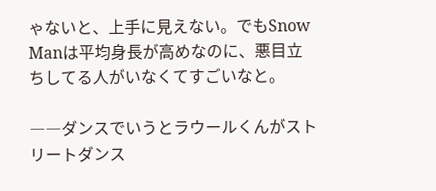ゃないと、上手に見えない。でもSnow Manは平均身長が高めなのに、悪目立ちしてる人がいなくてすごいなと。

――ダンスでいうとラウールくんがストリートダンス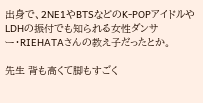出身で、2NE1やBTSなどのK-POPアイドルやLDHの振付でも知られる女性ダンサー・RIEHATAさんの教え子だったとか。

先生 背も高くて脚もすごく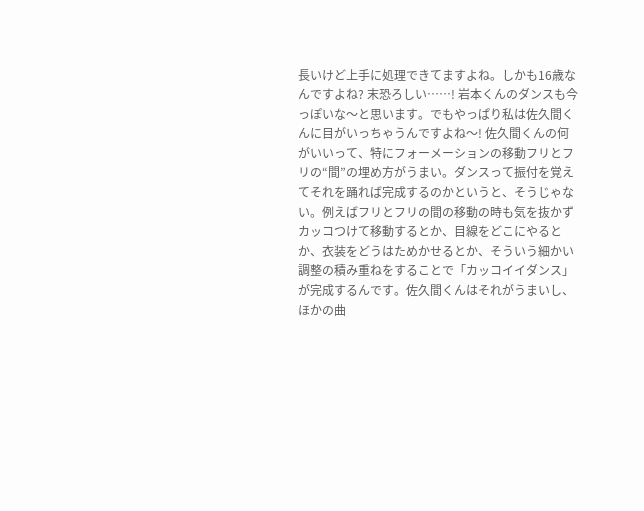長いけど上手に処理できてますよね。しかも16歳なんですよね? 末恐ろしい……! 岩本くんのダンスも今っぽいな〜と思います。でもやっぱり私は佐久間くんに目がいっちゃうんですよね〜! 佐久間くんの何がいいって、特にフォーメーションの移動フリとフリの“間”の埋め方がうまい。ダンスって振付を覚えてそれを踊れば完成するのかというと、そうじゃない。例えばフリとフリの間の移動の時も気を抜かずカッコつけて移動するとか、目線をどこにやるとか、衣装をどうはためかせるとか、そういう細かい調整の積み重ねをすることで「カッコイイダンス」が完成するんです。佐久間くんはそれがうまいし、ほかの曲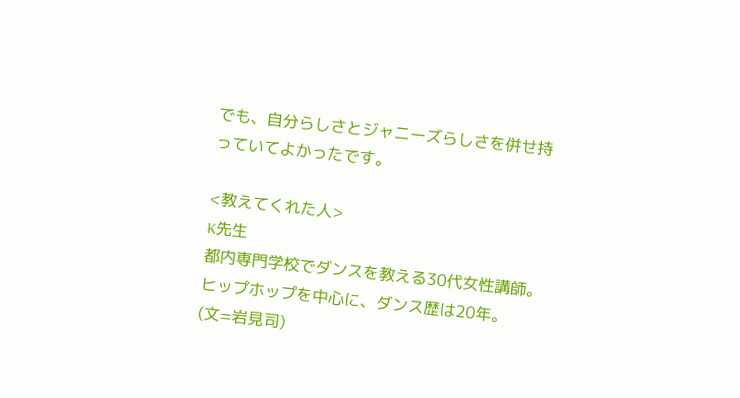でも、自分らしさとジャニーズらしさを併せ持っていてよかったです。

<教えてくれた人>
K先生
都内専門学校でダンスを教える30代女性講師。ヒップホップを中心に、ダンス歴は20年。
(文=岩見司)